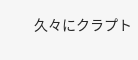久々にクラプト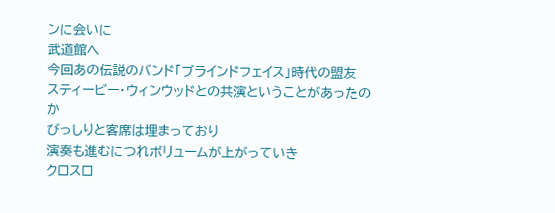ンに会いに
武道館へ
今回あの伝説のバンド「ブラインドフェイス」時代の盟友
スティービー・ウィンウッドとの共演ということがあったのか
びっしりと客席は埋まっており
演奏も進むにつれボリュームが上がっていき
クロスロ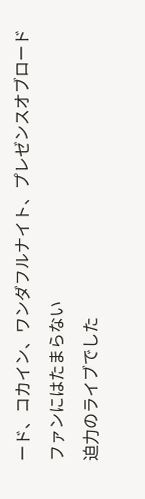ード、コカイン、ワンダフルナイト、プレゼンスオブロード
ファンにはたまらない
迫力のライブでした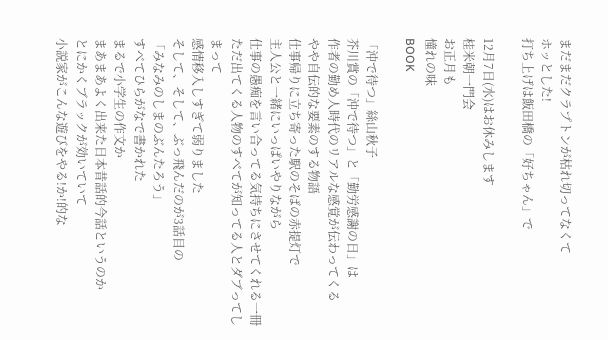まだまだクラプトンが枯れ切ってなくて
ホッとした!
打ち上げは飯田橋の「好ちゃん」で

12月7日(水)はお休みします
桂米朝一門会
お正月も
憧れの味
BOOK

「沖で待つ」絲山秋子
芥川賞の「沖で待つ」と「勤労感謝の日」は
作者の勤め人時代のリアルな感覚が伝わってくる
やや自伝的な要素のする物語
仕事帰りに立ち寄った駅のそばの赤提灯で
主人公と一緒にいっぱいやりながら
仕事の愚痴を言い合ってる気持ちにさせてくれる一冊
ただ出てくる人物のすべてが知ってる人とダブってしまって
感情移入しすぎて弱りました
そして、そして、ぶっ飛んだのが3話目の
「みなみのしまのぶんたろう」
すべてひらがなで書かれた
まるで小学生の作文か
まあまあよく出来た日本昔話的今話というのか
とにかくブラックが効いていて
小説家がこんな遊びをやる!か!的な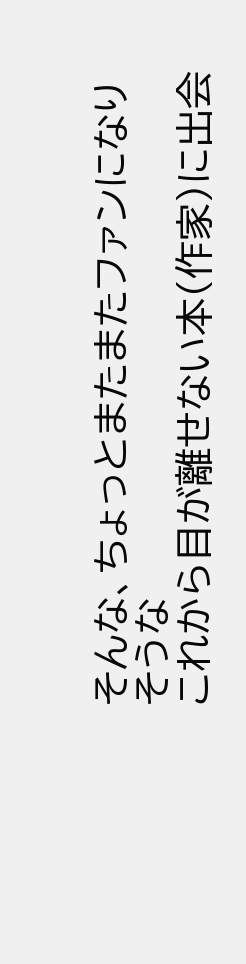そんな、ちょっとまたまたファンになりそうな
これから目が離せない本(作家)に出会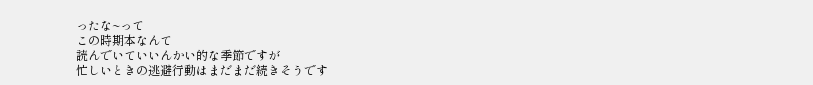ったな~って
この時期本なんて
読んでいていいんかい的な季節ですが
忙しいときの逃避行動はまだまだ続きそうです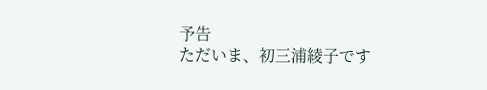予告
ただいま、初三浦綾子です